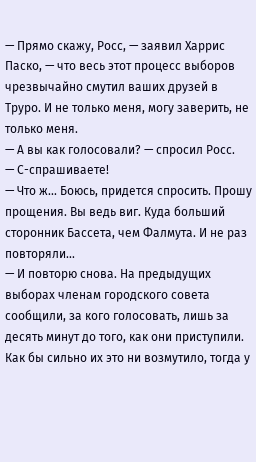— Прямо скажу, Росс, — заявил Харрис Паско, — что весь этот процесс выборов чрезвычайно смутил ваших друзей в Труро. И не только меня, могу заверить, не только меня.
— А вы как голосовали? — спросил Росс.
— С-спрашиваете!
— Что ж... Боюсь, придется спросить. Прошу прощения. Вы ведь виг. Куда больший сторонник Бассета, чем Фалмута. И не раз повторяли...
— И повторю снова. На предыдущих выборах членам городского совета сообщили, за кого голосовать, лишь за десять минут до того, как они приступили. Как бы сильно их это ни возмутило, тогда у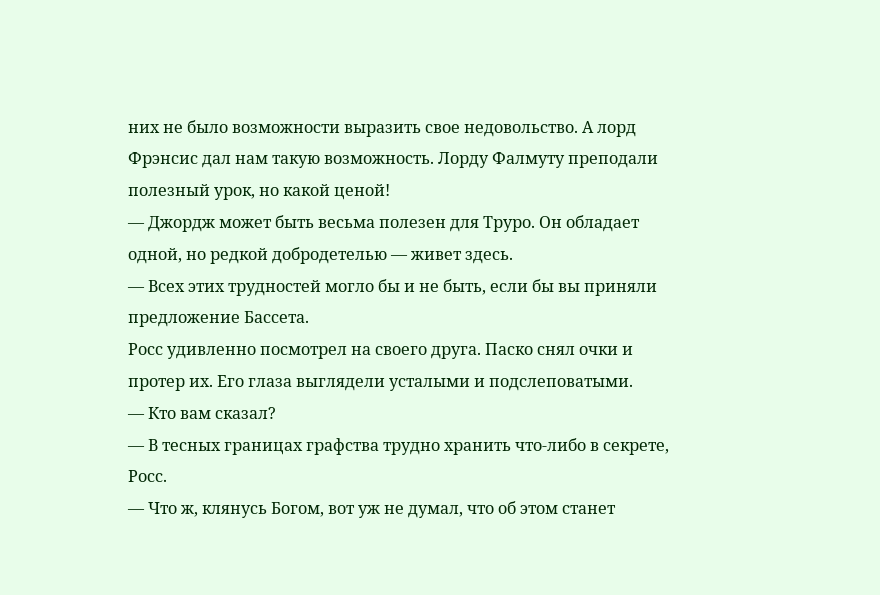них не было возможности выразить свое недовольство. А лорд Фрэнсис дал нам такую возможность. Лорду Фалмуту преподали полезный урок, но какой ценой!
— Джордж может быть весьма полезен для Труро. Он обладает одной, но редкой добродетелью — живет здесь.
— Всех этих трудностей могло бы и не быть, если бы вы приняли предложение Бассета.
Росс удивленно посмотрел на своего друга. Паско снял очки и протер их. Его глаза выглядели усталыми и подслеповатыми.
— Кто вам сказал?
— В тесных границах графства трудно хранить что-либо в секрете, Росс.
— Что ж, клянусь Богом, вот уж не думал, что об этом станет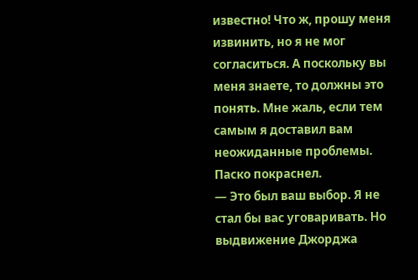известно! Что ж, прошу меня извинить, но я не мог согласиться. А поскольку вы меня знаете, то должны это понять. Мне жаль, если тем самым я доставил вам неожиданные проблемы.
Паско покраснел.
— Это был ваш выбор. Я не стал бы вас уговаривать. Но выдвижение Джорджа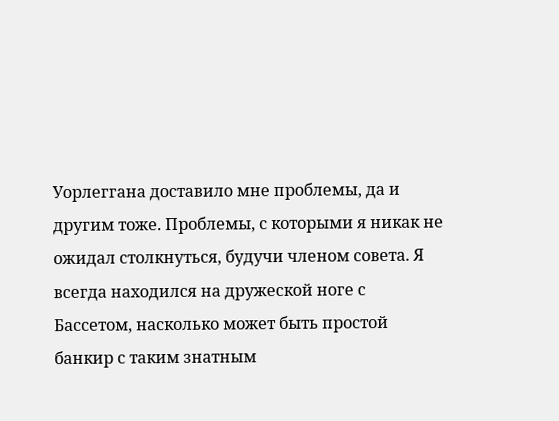Уорлеггана доставило мне проблемы, да и другим тоже. Проблемы, с которыми я никак не ожидал столкнуться, будучи членом совета. Я всегда находился на дружеской ноге с Бассетом, насколько может быть простой банкир с таким знатным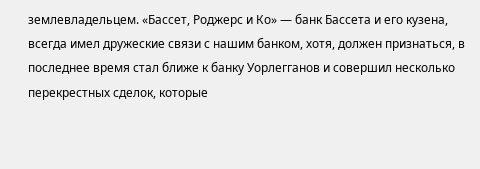землевладельцем. «Бассет, Роджерс и Ко» — банк Бассета и его кузена, всегда имел дружеские связи с нашим банком, хотя, должен признаться, в последнее время стал ближе к банку Уорлегганов и совершил несколько перекрестных сделок, которые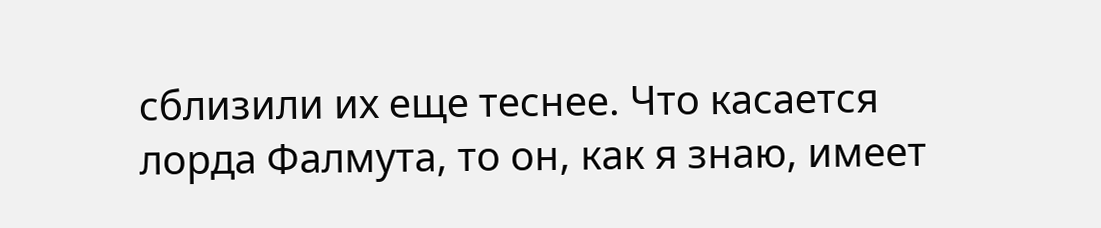сблизили их еще теснее. Что касается лорда Фалмута, то он, как я знаю, имеет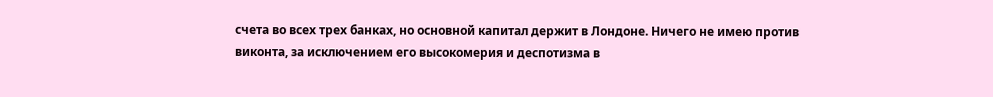счета во всех трех банках, но основной капитал держит в Лондоне. Ничего не имею против виконта, за исключением его высокомерия и деспотизма в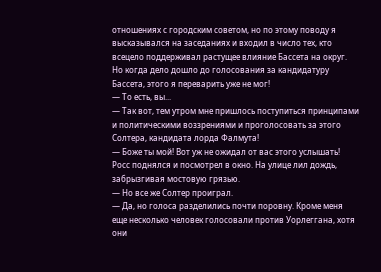отношениях с городским советом, но по этому поводу я высказывался на заседаниях и входил в число тех, кто всецело поддерживал растущее влияние Бассета на округ. Но когда дело дошло до голосования за кандидатуру Бассета, этого я переварить уже не мог!
— То есть, вы...
— Так вот, тем утром мне пришлось поступиться принципами и политическими воззрениями и проголосовать за этого Солтера, кандидата лорда Фалмута!
— Боже ты мой! Вот уж не ожидал от вас этого услышать!
Росс поднялся и посмотрел в окно. На улице лил дождь, забрызгивая мостовую грязью.
— Но все же Солтер проиграл.
— Да, но голоса разделились почти поровну. Кроме меня еще несколько человек голосовали против Уорлеггана, хотя они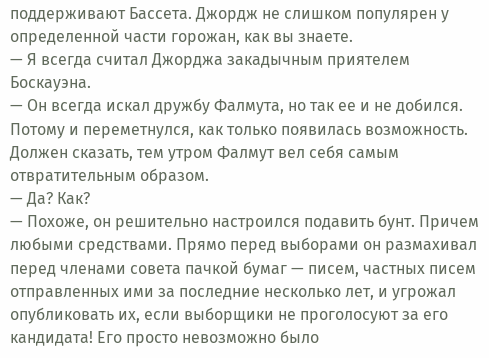поддерживают Бассета. Джордж не слишком популярен у определенной части горожан, как вы знаете.
— Я всегда считал Джорджа закадычным приятелем Боскауэна.
— Он всегда искал дружбу Фалмута, но так ее и не добился. Потому и переметнулся, как только появилась возможность. Должен сказать, тем утром Фалмут вел себя самым отвратительным образом.
— Да? Как?
— Похоже, он решительно настроился подавить бунт. Причем любыми средствами. Прямо перед выборами он размахивал перед членами совета пачкой бумаг — писем, частных писем отправленных ими за последние несколько лет, и угрожал опубликовать их, если выборщики не проголосуют за его кандидата! Его просто невозможно было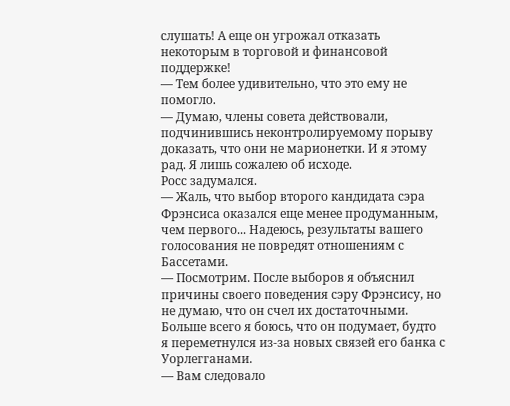слушать! А еще он угрожал отказать некоторым в торговой и финансовой поддержке!
— Тем более удивительно, что это ему не помогло.
— Думаю, члены совета действовали, подчинившись неконтролируемому порыву доказать, что они не марионетки. И я этому рад. Я лишь сожалею об исходе.
Росс задумался.
— Жаль, что выбор второго кандидата сэра Фрэнсиса оказался еще менее продуманным, чем первого... Надеюсь, результаты вашего голосования не повредят отношениям с Бассетами.
— Посмотрим. После выборов я объяснил причины своего поведения сэру Фрэнсису, но не думаю, что он счел их достаточными. Больше всего я боюсь, что он подумает, будто я переметнулся из-за новых связей его банка с Уорлегганами.
— Вам следовало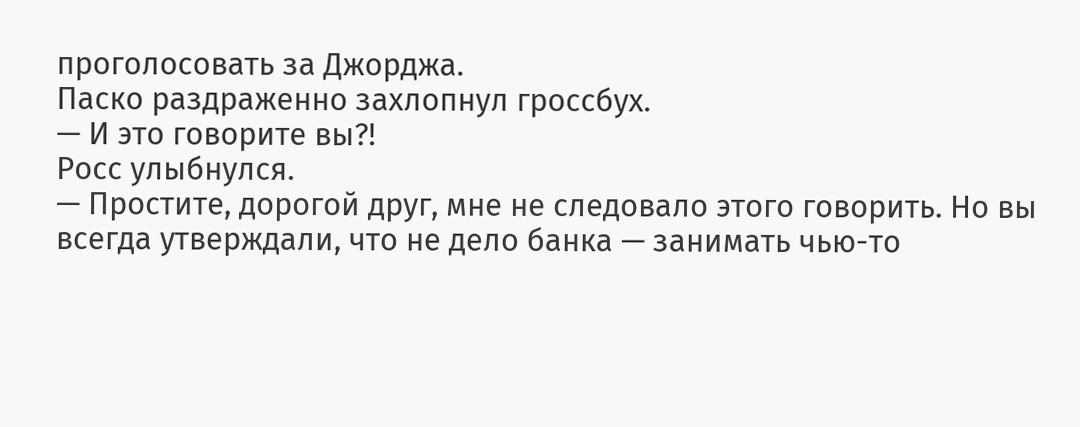проголосовать за Джорджа.
Паско раздраженно захлопнул гроссбух.
— И это говорите вы?!
Росс улыбнулся.
— Простите, дорогой друг, мне не следовало этого говорить. Но вы всегда утверждали, что не дело банка — занимать чью-то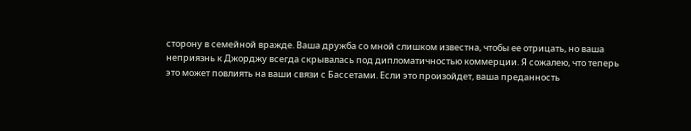сторону в семейной вражде. Ваша дружба со мной слишком известна, чтобы ее отрицать, но ваша неприязнь к Джорджу всегда скрывалась под дипломатичностью коммерции. Я сожалею, что теперь это может повлиять на ваши связи с Бассетами. Если это произойдет, ваша преданность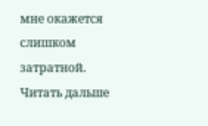мне окажется слишком затратной.
Читать дальше